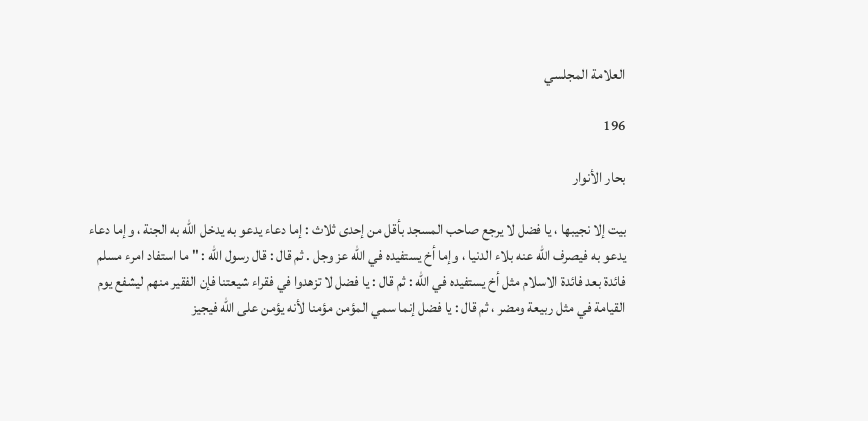العلامة المجلسي

196

بحار الأنوار

بيت إلا نجيبها ، يا فضل لا يرجع صاحب المسجد بأقل من إحدى ثلاث : إما دعاء يدعو به يدخل الله به الجنة ، وإما دعاء يدعو به فيصرف الله عنه بلاء الدنيا ، وإما أخ يستفيده في الله عز وجل . ثم قال : قال رسول الله : " ما استفاد امرء مسلم فائدة بعد فائدة الاسلام مثل أخ يستفيده في الله : ثم قال : يا فضل لا تزهدوا في فقراء شيعتنا فإن الفقير منهم ليشفع يوم القيامة في مثل ربيعة ومضر ، ثم قال : يا فضل إنما سمي المؤمن مؤمنا لأنه يؤمن على الله فيجيز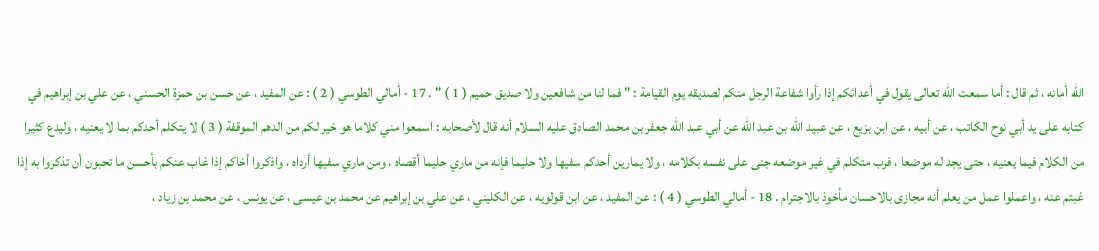الله أمانه ، ثم قال : أما سمعت الله تعالى يقول في أعدائكم إذا رأوا شفاعة الرجل منكم لصديقه يوم القيامة : " فما لنا من شافعين ولا صديق حميم ( 1 ) " . 17 - أمالي الطوسي ( 2 ) : عن المفيد ، عن حسن بن حمزة الحسني ، عن علي بن إبراهيم في كتابه على يد أبي نوح الكاتب ، عن أبيه ، عن ابن بزيع ، عن عبيد الله بن عبد الله عن أبي عبد الله جعفر بن محمد الصادق عليه السلام أنه قال لأصحابه : اسمعوا مني كلاما هو خير لكم من الدهم الموقفة ( 3 ) لا يتكلم أحدكم بما لا يعنيه ، وليدع كثيرا من الكلام فيما يعنيه ، حتى يجد له موضعا ، فرب متكلم في غير موضعه جنى على نفسه بكلامه ، ولا يمارين أحدكم سفيها ولا حليما فإنه من ماري حليما أقصاه ، ومن ماري سفيها أرداه ، واذكروا أخاكم إذا غاب عنكم بأحسن ما تحبون أن تذكروا به إذا غبتم عنه ، واعملوا عمل من يعلم أنه مجازى بالاحسان مأخوذ بالاجترام . 18 - أمالي الطوسي ( 4 ) : عن المفيد ، عن ابن قولويه ، عن الكليني ، عن علي بن إبراهيم عن محمد بن عيسى ، عن يونس ، عن محمد بن زياد ،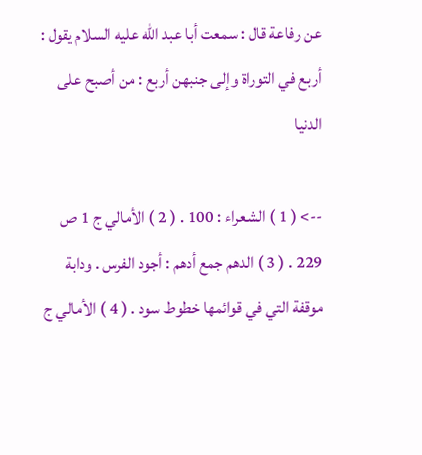عن رفاعة قال : سمعت أبا عبد الله عليه السلام يقول : أربع في التوراة وإلى جنبهن أربع : من أصبح على الدنيا

--> ( 1 ) الشعراء : 100 . ( 2 ) الأمالي ج 1 ص 229 . ( 3 ) الدهم جمع أدهم : أجود الفرس . ودابة موقفة التي في قوائمها خطوط سود . ( 4 ) الأمالي ج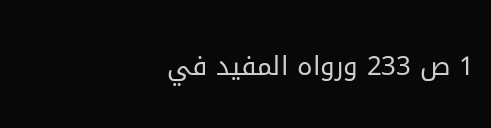1 ص 233 ورواه المفيد في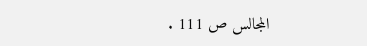المجالس ص 111 .